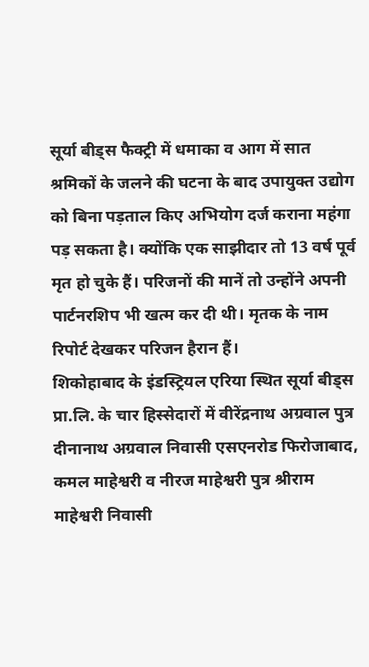सूर्या बीड्स फैक्ट्री में धमाका व आग में सात श्रमिकों के जलने की घटना के बाद उपायुक्त उद्योग को बिना पड़ताल किए अभियोग दर्ज कराना महंगा पड़ सकता है। क्योंकि एक साझीदार तो 13 वर्ष पूर्व मृत हो चुके हैं। परिजनों की मानें तो उन्होंने अपनी पार्टनरशिप भी खत्म कर दी थी। मृतक के नाम रिपोर्ट देखकर परिजन हैरान हैं।
शिकोहाबाद के इंडस्ट्रियल एरिया स्थित सूर्या बीड्स प्रा.लि. के चार हिस्सेदारों में वीरेंद्रनाथ अग्रवाल पुत्र दीनानाथ अग्रवाल निवासी एसएनरोड फिरोजाबाद, कमल माहेश्वरी व नीरज माहेश्वरी पुत्र श्रीराम माहेश्वरी निवासी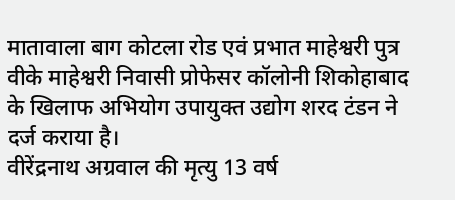मातावाला बाग कोटला रोड एवं प्रभात माहेश्वरी पुत्र वीके माहेश्वरी निवासी प्रोफेसर कॉलोनी शिकोहाबाद के खिलाफ अभियोग उपायुक्त उद्योग शरद टंडन ने दर्ज कराया है।
वीरेंद्रनाथ अग्रवाल की मृत्यु 13 वर्ष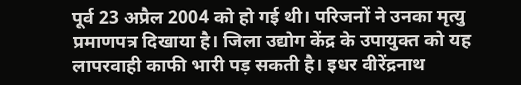पूर्व 23 अप्रैल 2004 को हो गई थी। परिजनों ने उनका मृत्यु प्रमाणपत्र दिखाया है। जिला उद्योग केंद्र के उपायुक्त को यह लापरवाही काफी भारी पड़ सकती है। इधर वीरेंद्रनाथ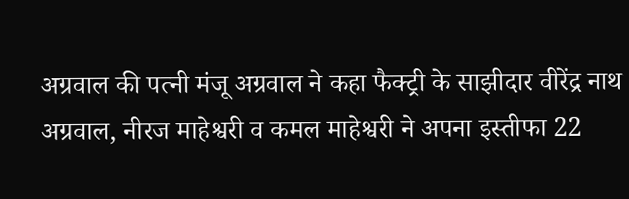अग्रवाल की पत्नी मंजू अग्रवाल ने कहा फैक्ट्री के साझीदार वीरेंद्र नाथ अग्रवाल, नीरज माहेश्वरी व कमल माहेश्वरी ने अपना इस्तीफा 22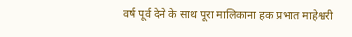वर्ष पूर्व देने के साथ पूरा मालिकाना हक प्रभात माहेश्वरी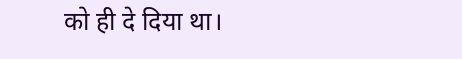को ही दे दिया था।